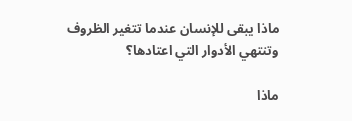ماذا يبقى للإنسان عندما تتغير الظروف وتنتهي الأدوار التي اعتادها؟

ماذا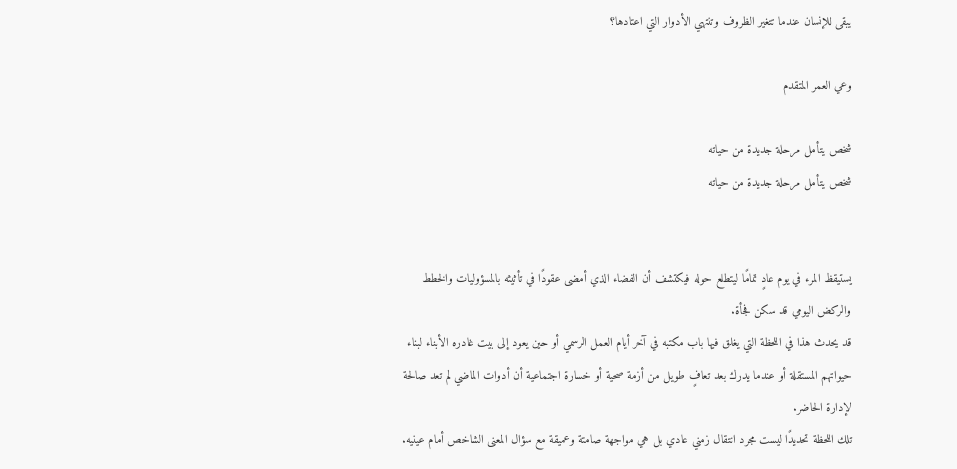يبقى للإنسان عندما تتغير الظروف وتنتهي الأدوار التي اعتادها؟

وعي العمر المتقدم

شخص يتأمل مرحلة جديدة من حياته
شخص يتأمل مرحلة جديدة من حياته


يستيقظ المرء في يوم عادٍ تمامًا ليتطلع حوله فيكتشف أن الفضاء الذي أمضى عقودًا في تأثيثه بالمسؤوليات والخطط والركض اليومي قد سكن فجأة.
قد يحدث هذا في اللحظة التي يغلق فيها باب مكتبه في آخر أيام العمل الرسمي أو حين يعود إلى بيت غادره الأبناء لبناء حيواتهم المستقلة أو عندما يدرك بعد تعافٍ طويل من أزمة صحية أو خسارة اجتماعية أن أدوات الماضي لم تعد صالحة لإدارة الحاضر.
تلك اللحظة تحديدًا ليست مجرد انتقال زمني عادي بل هي مواجهة صامتة وعميقة مع سؤال المعنى الشاخص أمام عينيه.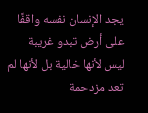يجد الإنسان نفسه واقفًا على أرض تبدو غريبة ليس لأنها خالية بل لأنها لم تعد مزدحمة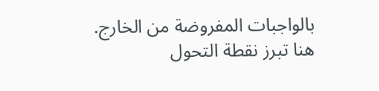بالواجبات المفروضة من الخارج.
هنا تبرز نقطة التحول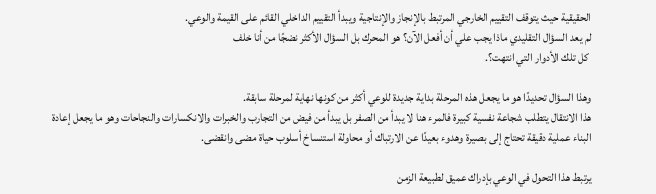الحقيقية حيث يتوقف التقييم الخارجي المرتبط بالإنجاز والإنتاجية ويبدأ التقييم الداخلي القائم على القيمة والوعي.
لم يعد السؤال التقليدي ماذا يجب علي أن أفعل الآن؟ هو المحرك بل السؤال الأكثر نضجًا من أنا خلف
 كل تلك الأدوار التي انتهت؟.

وهذا السؤال تحديدًا هو ما يجعل هذه المرحلة بداية جديدة للوعي أكثر من كونها نهاية لمرحلة سابقة.
هذا الانتقال يتطلب شجاعة نفسية كبيرة فالمرء هنا لا يبدأ من الصفر بل يبدأ من فيض من التجارب والخبرات والانكسارات والنجاحات وهو ما يجعل إعادة البناء عملية دقيقة تحتاج إلى بصيرة وهدوء بعيدًا عن الارتباك أو محاولة استنساخ أسلوب حياة مضى وانقضى.

يرتبط هذا التحول في الوعي بإدراك عميق لطبيعة الزمن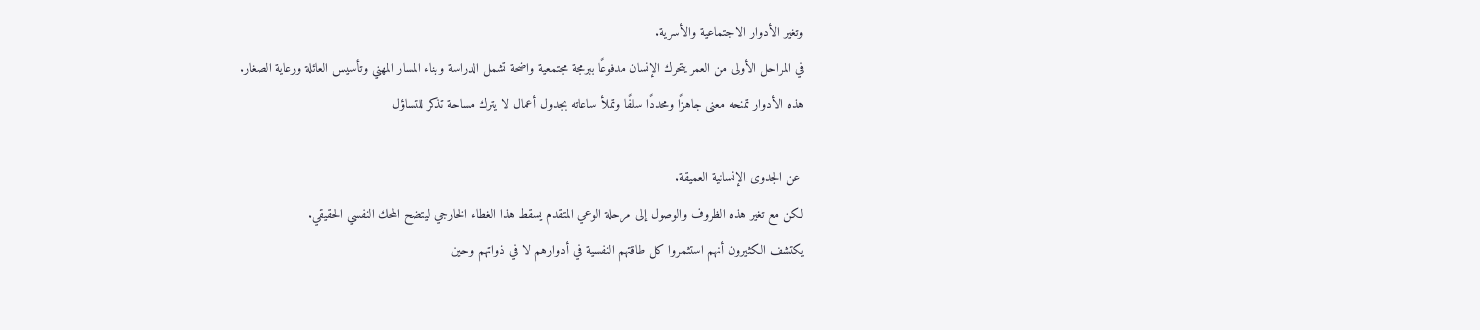وتغير الأدوار الاجتماعية والأسرية.
في المراحل الأولى من العمر يتحرك الإنسان مدفوعًا ببرمجة مجتمعية واضحة تشمل الدراسة وبناء المسار المهني وتأسيس العائلة ورعاية الصغار.
هذه الأدوار تمنحه معنى جاهزًا ومحددًا سلفًا وتملأ ساعاته بجدول أعمال لا يترك مساحة تذكر للتساؤل

 عن الجدوى الإنسانية العميقة.
لكن مع تغير هذه الظروف والوصول إلى مرحلة الوعي المتقدم يسقط هذا الغطاء الخارجي ليتضح المحك النفسي الحقيقي.
يكتشف الكثيرون أنهم استثمروا كل طاقتهم النفسية في أدوارهم لا في ذواتهم وحين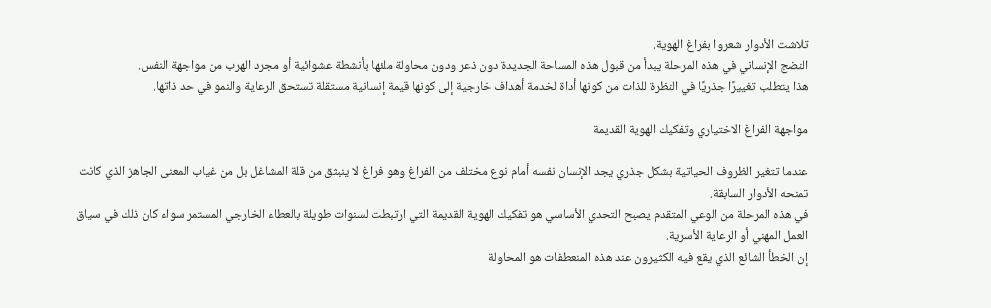تلاشت الأدوار شعروا بفراغ الهوية.
النضج الإنساني في هذه المرحلة يبدأ من قبول هذه المساحة الجديدة دون ذعر ودون محاولة ملئها بأنشطة عشوائية أو مجرد الهرب من مواجهة النفس.
هذا يتطلب تغييرًا جذريًا في النظرة للذات من كونها أداة لخدمة أهداف خارجية إلى كونها قيمة إنسانية مستقلة تستحق الرعاية والنمو في حد ذاتها.

مواجهة الفراغ الاختياري وتفكيك الهوية القديمة

عندما تتغير الظروف الحياتية بشكل جذري يجد الإنسان نفسه أمام نوع مختلف من الفراغ وهو فراغ لا ينبثق من قلة المشاغل بل من غياب المعنى الجاهز الذي كانت تمنحه الأدوار السابقة.
في هذه المرحلة من الوعي المتقدم يصبح التحدي الأساسي هو تفكيك الهوية القديمة التي ارتبطت لسنوات طويلة بالعطاء الخارجي المستمر سواء كان ذلك في سياق العمل المهني أو الرعاية الأسرية.
إن الخطأ الشائع الذي يقع فيه الكثيرون عند هذه المنعطفات هو المحاولة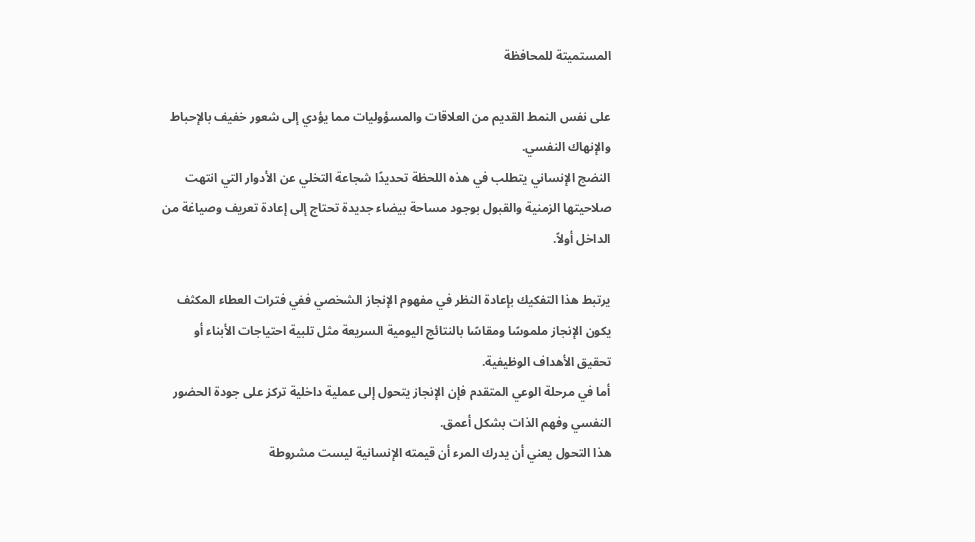المستميتة للمحافظة

على نفس النمط القديم من العلاقات والمسؤوليات مما يؤدي إلى شعور خفيف بالإحباط والإنهاك النفسي.
النضج الإنساني يتطلب في هذه اللحظة تحديدًا شجاعة التخلي عن الأدوار التي انتهت صلاحيتها الزمنية والقبول بوجود مساحة بيضاء جديدة تحتاج إلى إعادة تعريف وصياغة من الداخل أولاً.

يرتبط هذا التفكيك بإعادة النظر في مفهوم الإنجاز الشخصي ففي فترات العطاء المكثف يكون الإنجاز ملموسًا ومقاسًا بالنتائج اليومية السريعة مثل تلبية احتياجات الأبناء أو تحقيق الأهداف الوظيفية.
أما في مرحلة الوعي المتقدم فإن الإنجاز يتحول إلى عملية داخلية تركز على جودة الحضور النفسي وفهم الذات بشكل أعمق.
هذا التحول يعني أن يدرك المرء أن قيمته الإنسانية ليست مشروطة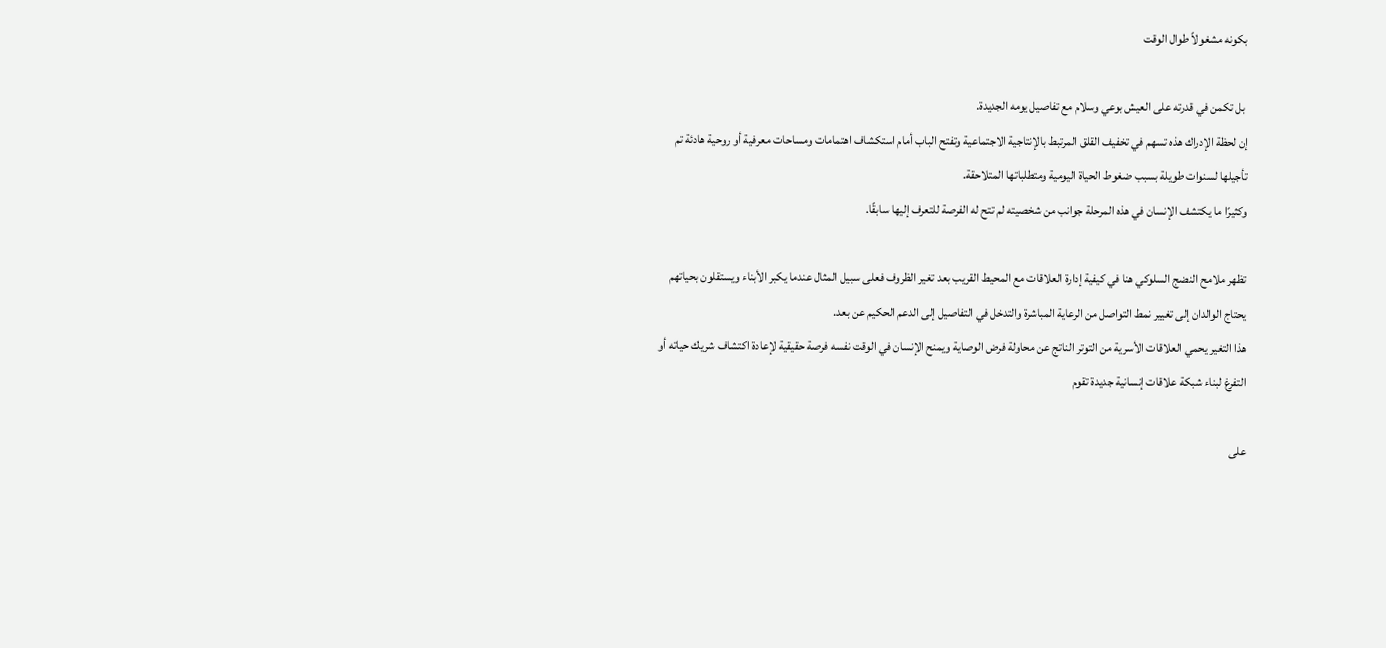بكونه مشغولاً طوال الوقت

 بل تكمن في قدرته على العيش بوعي وسلام مع تفاصيل يومه الجديدة.
إن لحظة الإدراك هذه تسهم في تخفيف القلق المرتبط بالإنتاجية الاجتماعية وتفتح الباب أمام استكشاف اهتمامات ومساحات معرفية أو روحية هادئة تم تأجيلها لسنوات طويلة بسبب ضغوط الحياة اليومية ومتطلباتها المتلاحقة.
وكثيرًا ما يكتشف الإنسان في هذه المرحلة جوانب من شخصيته لم تتح له الفرصة للتعرف إليها سابقًا.

تظهر ملامح النضج السلوكي هنا في كيفية إدارة العلاقات مع المحيط القريب بعد تغير الظروف فعلى سبيل المثال عندما يكبر الأبناء ويستقلون بحياتهم يحتاج الوالدان إلى تغيير نمط التواصل من الرعاية المباشرة والتدخل في التفاصيل إلى الدعم الحكيم عن بعد.
هذا التغير يحمي العلاقات الأسرية من التوتر الناتج عن محاولة فرض الوصاية ويمنح الإنسان في الوقت نفسه فرصة حقيقية لإعادة اكتشاف شريك حياته أو التفرغ لبناء شبكة علاقات إنسانية جديدة تقوم

على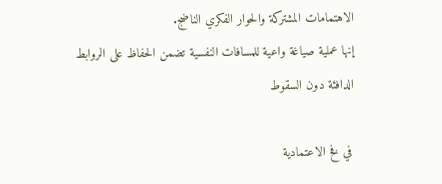الاهتمامات المشتركة والحوار الفكري الناضج.
إنها عملية صياغة واعية للمسافات النفسية تضمن الحفاظ على الروابط الدافئة دون السقوط

 في فخ الاعتمادية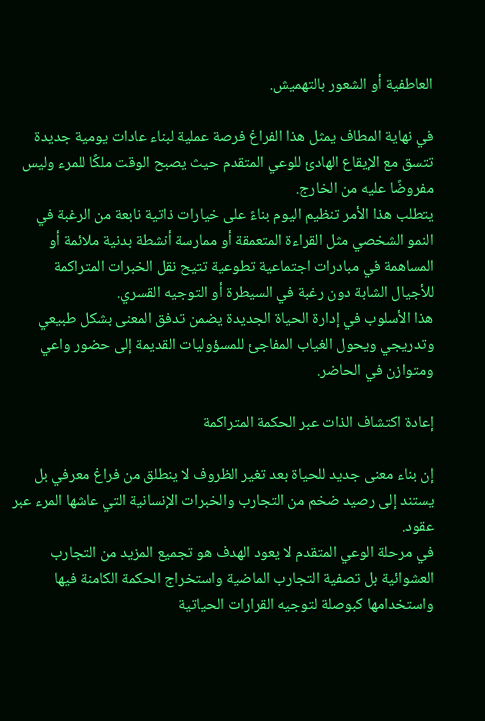العاطفية أو الشعور بالتهميش.

في نهاية المطاف يمثل هذا الفراغ فرصة عملية لبناء عادات يومية جديدة تتسق مع الإيقاع الهادئ للوعي المتقدم حيث يصبح الوقت ملكًا للمرء وليس مفروضًا عليه من الخارج.
يتطلب هذا الأمر تنظيم اليوم بناءً على خيارات ذاتية نابعة من الرغبة في النمو الشخصي مثل القراءة المتعمقة أو ممارسة أنشطة بدنية ملائمة أو المساهمة في مبادرات اجتماعية تطوعية تتيح نقل الخبرات المتراكمة للأجيال الشابة دون رغبة في السيطرة أو التوجيه القسري.
هذا الأسلوب في إدارة الحياة الجديدة يضمن تدفق المعنى بشكل طبيعي وتدريجي ويحول الغياب المفاجئ للمسؤوليات القديمة إلى حضور واعي ومتوازن في الحاضر.

إعادة اكتشاف الذات عبر الحكمة المتراكمة

إن بناء معنى جديد للحياة بعد تغير الظروف لا ينطلق من فراغ معرفي بل يستند إلى رصيد ضخم من التجارب والخبرات الإنسانية التي عاشها المرء عبر عقود.
في مرحلة الوعي المتقدم لا يعود الهدف هو تجميع المزيد من التجارب العشوائية بل تصفية التجارب الماضية واستخراج الحكمة الكامنة فيها واستخدامها كبوصلة لتوجيه القرارات الحياتية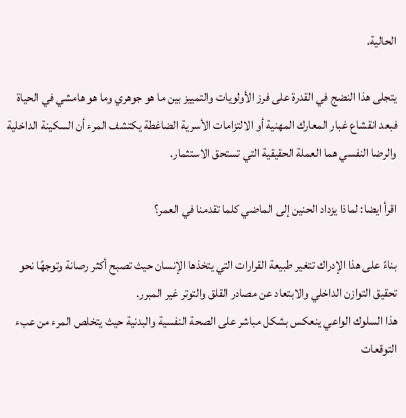الحالية.

يتجلى هذا النضج في القدرة على فرز الأولويات والتمييز بين ما هو جوهري وما هو هامشي في الحياة فبعد انقشاع غبار المعارك المهنية أو الالتزامات الأسرية الضاغطة يكتشف المرء أن السكينة الداخلية والرضا النفسي هما العملة الحقيقية التي تستحق الاستثمار.

اقرأ ايضا: لماذا يزداد الحنين إلى الماضي كلما تقدمنا في العمر؟

بناءً على هذا الإدراك تتغير طبيعة القرارات التي يتخذها الإنسان حيث تصبح أكثر رصانة وتوجهًا نحو تحقيق التوازن الداخلي والابتعاد عن مصادر القلق والتوتر غير المبرر.
هذا السلوك الواعي ينعكس بشكل مباشر على الصحة النفسية والبدنية حيث يتخلص المرء من عبء التوقعات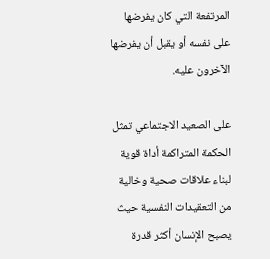المرتفعة التي كان يفرضها على نفسه أو يقبل أن يفرضها الآخرون عليه.

على الصعيد الاجتماعي تمثل الحكمة المتراكمة أداة قوية لبناء علاقات صحية وخالية من التعقيدات النفسية حيث يصبح الإنسان أكثر قدرة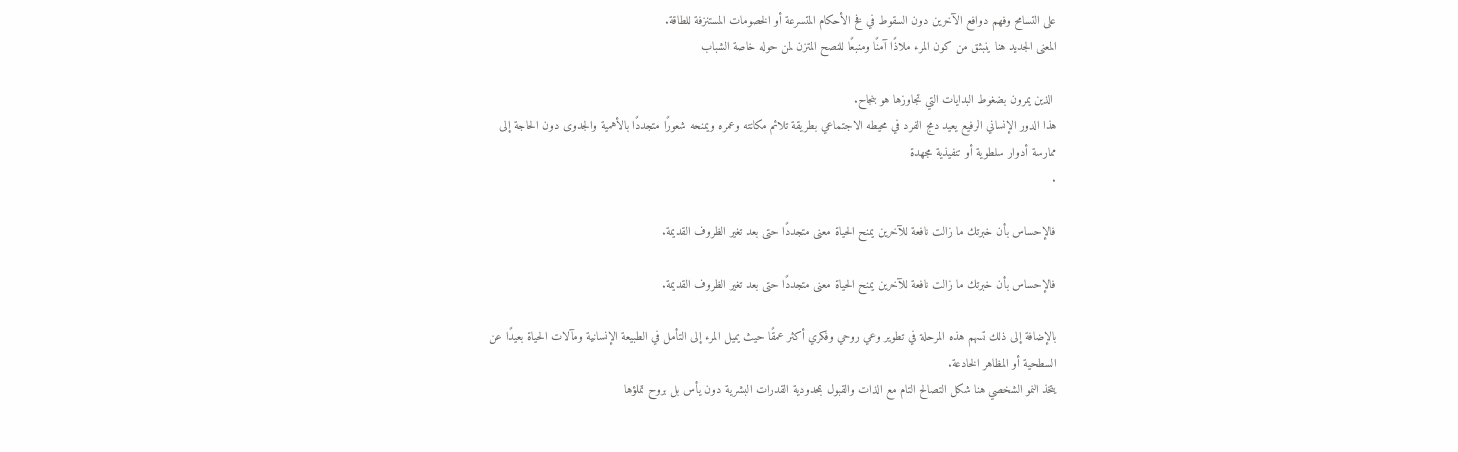على التسامح وفهم دوافع الآخرين دون السقوط في فخ الأحكام المتسرعة أو الخصومات المستنزفة للطاقة.
المعنى الجديد هنا ينبثق من كون المرء ملاذًا آمنًا ومنبعًا للنصح المتزن لمن حوله خاصة الشباب

 الذين يمرون بضغوط البدايات التي تجاوزها هو بنجاح.
هذا الدور الإنساني الرفيع يعيد دمج الفرد في محيطه الاجتماعي بطريقة تلائم مكانته وعمره ويمنحه شعورًا متجددًا بالأهمية والجدوى دون الحاجة إلى ممارسة أدوار سلطوية أو تنفيذية مجهدة
.

فالإحساس بأن خبرتك ما زالت نافعة للآخرين يمنح الحياة معنى متجددًا حتى بعد تغير الظروف القديمة.

فالإحساس بأن خبرتك ما زالت نافعة للآخرين يمنح الحياة معنى متجددًا حتى بعد تغير الظروف القديمة.

بالإضافة إلى ذلك تسهم هذه المرحلة في تطوير وعي روحي وفكري أكثر عمقًا حيث يميل المرء إلى التأمل في الطبيعة الإنسانية ومآلات الحياة بعيدًا عن السطحية أو المظاهر الخادعة.
يتخذ النمو الشخصي هنا شكل التصالح التام مع الذات والقبول بمحدودية القدرات البشرية دون يأس بل بروح تملؤها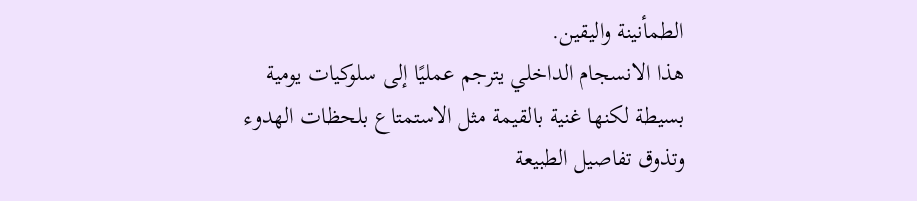الطمأنينة واليقين.
هذا الانسجام الداخلي يترجم عمليًا إلى سلوكيات يومية بسيطة لكنها غنية بالقيمة مثل الاستمتاع بلحظات الهدوء وتذوق تفاصيل الطبيعة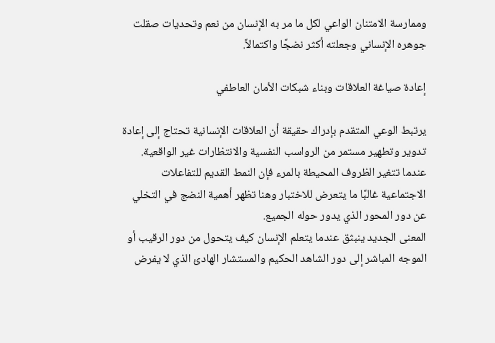وممارسة الامتنان الواعي لكل ما مر به الإنسان من نعم وتحديات صقلت جوهره الإنساني وجعلته أكثر نضجًا واكتمالاً.

إعادة صياغة العلاقات وبناء شبكات الأمان العاطفي

يرتبط الوعي المتقدم بإدراك حقيقة أن العلاقات الإنسانية تحتاج إلى إعادة تدوير وتطهير مستمر من الرواسب النفسية والانتظارات غير الواقعية.
عندما تتغير الظروف المحيطة بالمرء فإن النمط القديم للتفاعلات الاجتماعية غالبًا ما يتعرض للاختبار وهنا تظهر أهمية النضج في التخلي عن دور المحور الذي يدور حوله الجميع.
المعنى الجديد ينبثق عندما يتعلم الإنسان كيف يتحول من دور الرقيب أو الموجه المباشر إلى دور الشاهد الحكيم والمستشار الهادئ الذي لا يفرض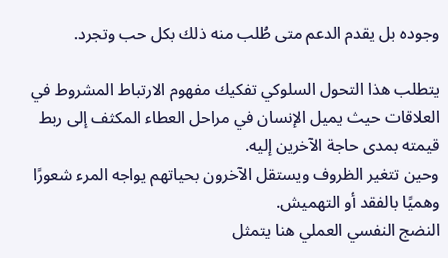وجوده بل يقدم الدعم متى طُلب منه ذلك بكل حب وتجرد.

يتطلب هذا التحول السلوكي تفكيك مفهوم الارتباط المشروط في العلاقات حيث يميل الإنسان في مراحل العطاء المكثف إلى ربط قيمته بمدى حاجة الآخرين إليه.
وحين تتغير الظروف ويستقل الآخرون بحياتهم يواجه المرء شعورًا وهميًا بالفقد أو التهميش.
النضج النفسي العملي هنا يتمثل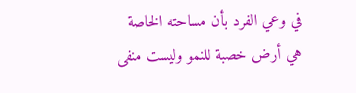في وعي الفرد بأن مساحته الخاصة هي أرض خصبة للنمو وليست منفى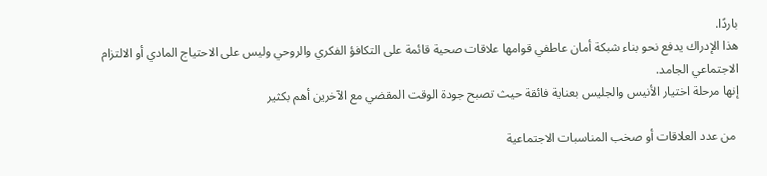باردًا.
هذا الإدراك يدفع نحو بناء شبكة أمان عاطفي قوامها علاقات صحية قائمة على التكافؤ الفكري والروحي وليس على الاحتياج المادي أو الالتزام الاجتماعي الجامد.
إنها مرحلة اختيار الأنيس والجليس بعناية فائقة حيث تصبح جودة الوقت المقضي مع الآخرين أهم بكثير

 من عدد العلاقات أو صخب المناسبات الاجتماعية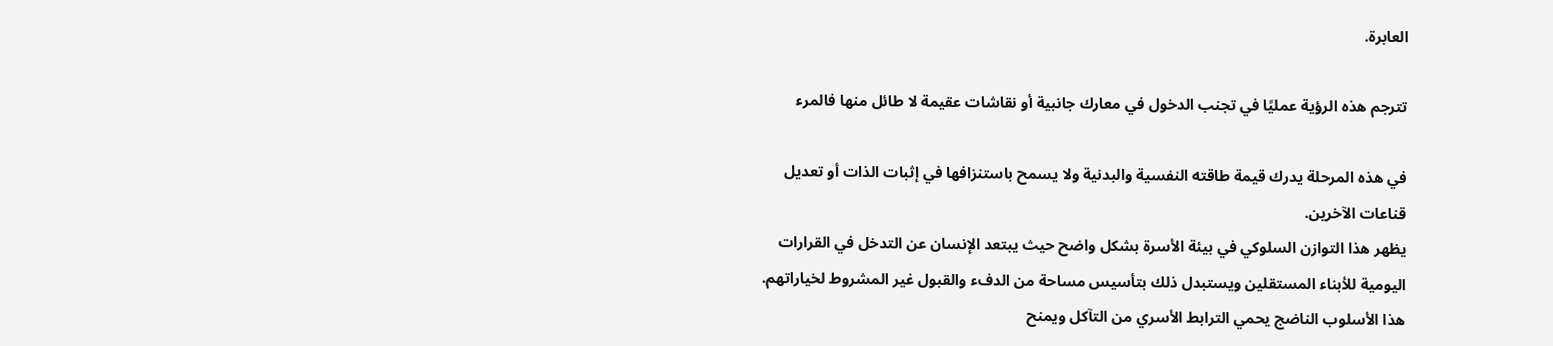العابرة.

تترجم هذه الرؤية عمليًا في تجنب الدخول في معارك جانبية أو نقاشات عقيمة لا طائل منها فالمرء

في هذه المرحلة يدرك قيمة طاقته النفسية والبدنية ولا يسمح باستنزافها في إثبات الذات أو تعديل قناعات الآخرين.
يظهر هذا التوازن السلوكي في بيئة الأسرة بشكل واضح حيث يبتعد الإنسان عن التدخل في القرارات اليومية للأبناء المستقلين ويستبدل ذلك بتأسيس مساحة من الدفء والقبول غير المشروط لخياراتهم.
هذا الأسلوب الناضج يحمي الترابط الأسري من التآكل ويمنح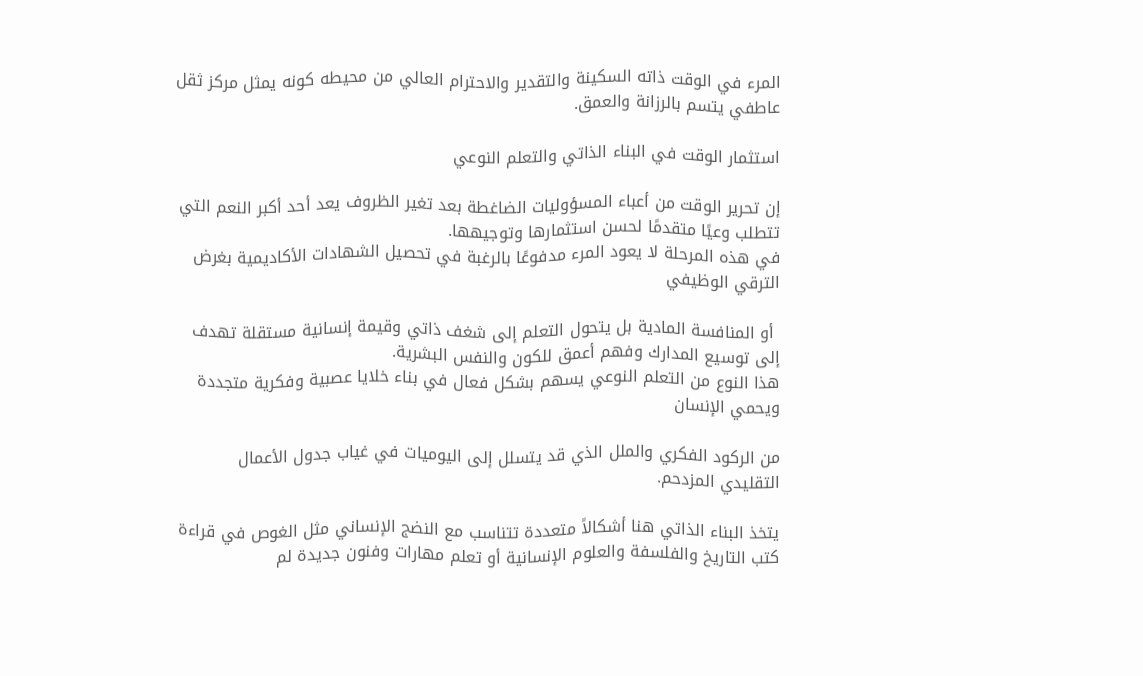المرء في الوقت ذاته السكينة والتقدير والاحترام العالي من محيطه كونه يمثل مركز ثقل عاطفي يتسم بالرزانة والعمق.

استثمار الوقت في البناء الذاتي والتعلم النوعي

إن تحرير الوقت من أعباء المسؤوليات الضاغطة بعد تغير الظروف يعد أحد أكبر النعم التي تتطلب وعيًا متقدمًا لحسن استثمارها وتوجيهها.
في هذه المرحلة لا يعود المرء مدفوعًا بالرغبة في تحصيل الشهادات الأكاديمية بغرض الترقي الوظيفي

 أو المنافسة المادية بل يتحول التعلم إلى شغف ذاتي وقيمة إنسانية مستقلة تهدف إلى توسيع المدارك وفهم أعمق للكون والنفس البشرية.
هذا النوع من التعلم النوعي يسهم بشكل فعال في بناء خلايا عصبية وفكرية متجددة ويحمي الإنسان

من الركود الفكري والملل الذي قد يتسلل إلى اليوميات في غياب جدول الأعمال التقليدي المزدحم.

يتخذ البناء الذاتي هنا أشكالاً متعددة تتناسب مع النضج الإنساني مثل الغوص في قراءة كتب التاريخ والفلسفة والعلوم الإنسانية أو تعلم مهارات وفنون جديدة لم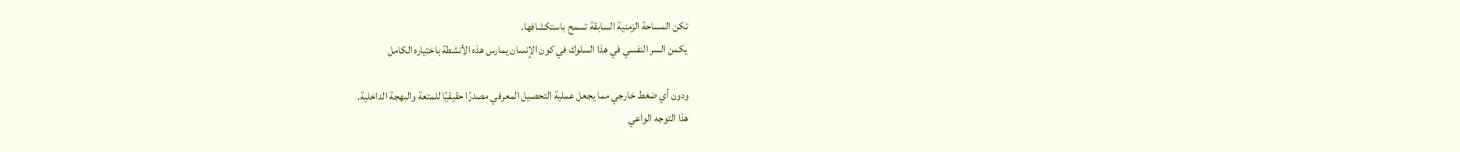تكن المساحة الزمنية السابقة تسمح باستكشافها.
يكمن السر النفسي في هذا السلوك في كون الإنسان يمارس هذه الأنشطة باختياره الكامل

ودون أي ضغط خارجي مما يجعل عملية التحصيل المعرفي مصدرًا حقيقيًا للمتعة والبهجة الداخلية.
هذا التوجه الواعي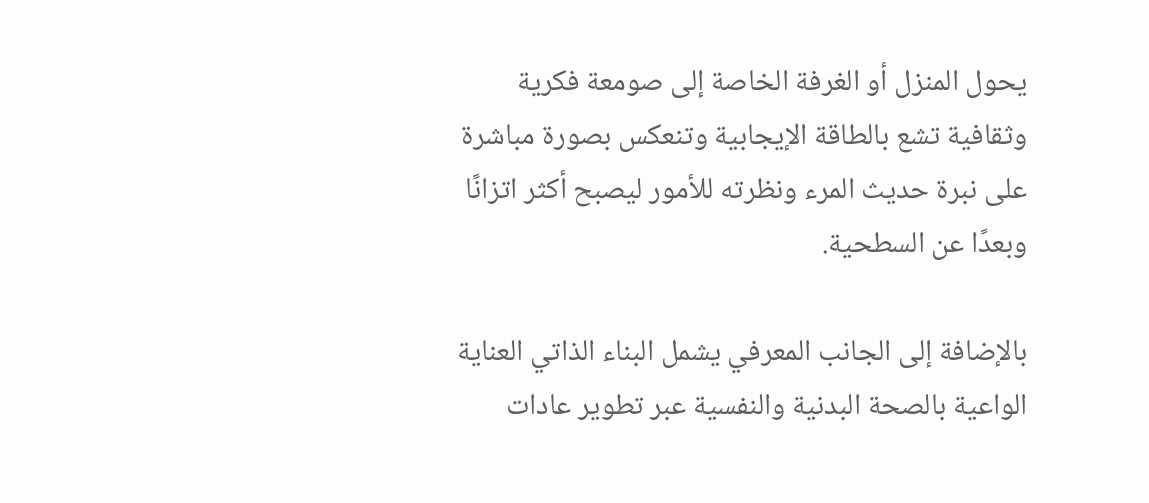يحول المنزل أو الغرفة الخاصة إلى صومعة فكرية وثقافية تشع بالطاقة الإيجابية وتنعكس بصورة مباشرة على نبرة حديث المرء ونظرته للأمور ليصبح أكثر اتزانًا وبعدًا عن السطحية.

بالإضافة إلى الجانب المعرفي يشمل البناء الذاتي العناية الواعية بالصحة البدنية والنفسية عبر تطوير عادات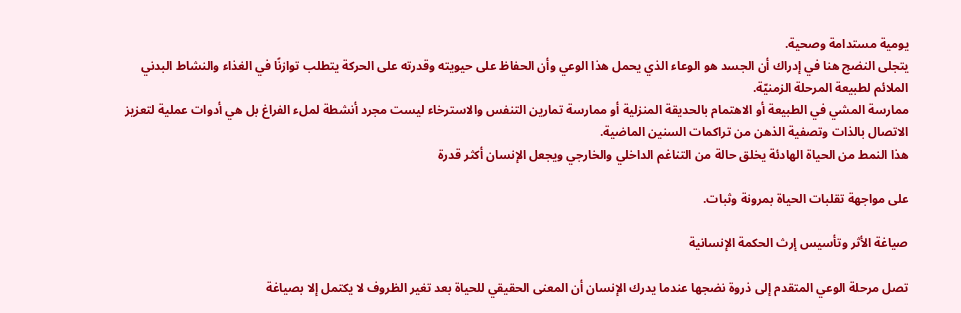يومية مستدامة وصحية.
يتجلى النضج هنا في إدراك أن الجسد هو الوعاء الذي يحمل هذا الوعي وأن الحفاظ على حيويته وقدرته على الحركة يتطلب توازنًا في الغذاء والنشاط البدني الملائم لطبيعة المرحلة الزمنيّة.
ممارسة المشي في الطبيعة أو الاهتمام بالحديقة المنزلية أو ممارسة تمارين التنفس والاسترخاء ليست مجرد أنشطة لملء الفراغ بل هي أدوات عملية لتعزيز الاتصال بالذات وتصفية الذهن من تراكمات السنين الماضية.
هذا النمط من الحياة الهادئة يخلق حالة من التناغم الداخلي والخارجي ويجعل الإنسان أكثر قدرة

على مواجهة تقلبات الحياة بمرونة وثبات.

صياغة الأثر وتأسيس إرث الحكمة الإنسانية

تصل مرحلة الوعي المتقدم إلى ذروة نضجها عندما يدرك الإنسان أن المعنى الحقيقي للحياة بعد تغير الظروف لا يكتمل إلا بصياغة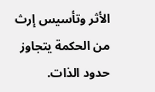الأثر وتأسيس إرث من الحكمة يتجاوز حدود الذات.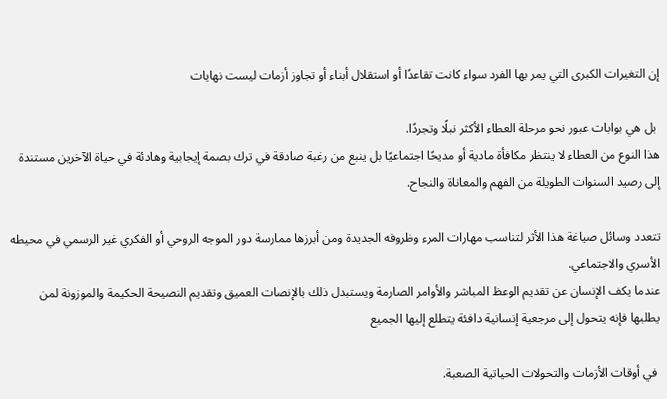إن التغيرات الكبرى التي يمر بها الفرد سواء كانت تقاعدًا أو استقلال أبناء أو تجاوز أزمات ليست نهايات

 بل هي بوابات عبور نحو مرحلة العطاء الأكثر نبلًا وتجردًا.
هذا النوع من العطاء لا ينتظر مكافأة مادية أو مديحًا اجتماعيًا بل ينبع من رغبة صادقة في ترك بصمة إيجابية وهادئة في حياة الآخرين مستندة إلى رصيد السنوات الطويلة من الفهم والمعاناة والنجاح.

تتعدد وسائل صياغة هذا الأثر لتناسب مهارات المرء وظروفه الجديدة ومن أبرزها ممارسة دور الموجه الروحي أو الفكري غير الرسمي في محيطه الأسري والاجتماعي.
عندما يكف الإنسان عن تقديم الوعظ المباشر والأوامر الصارمة ويستبدل ذلك بالإنصات العميق وتقديم النصيحة الحكيمة والموزونة لمن يطلبها فإنه يتحول إلى مرجعية إنسانية دافئة يتطلع إليها الجميع

 في أوقات الأزمات والتحولات الحياتية الصعبة.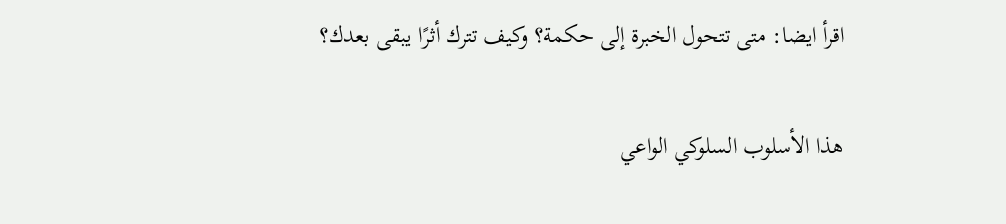اقرأ ايضا: متى تتحول الخبرة إلى حكمة؟ وكيف تترك أثرًا يبقى بعدك؟

هذا الأسلوب السلوكي الواعي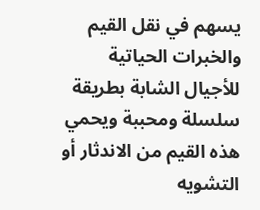يسهم في نقل القيم والخبرات الحياتية للأجيال الشابة بطريقة سلسلة ومحببة ويحمي هذه القيم من الاندثار أو التشويه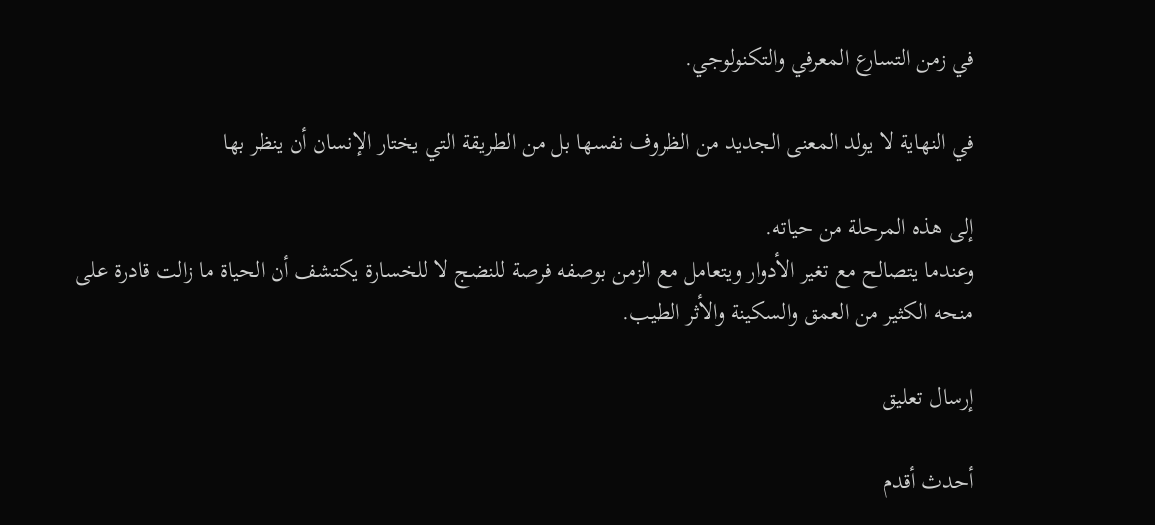في زمن التسارع المعرفي والتكنولوجي.

في النهاية لا يولد المعنى الجديد من الظروف نفسها بل من الطريقة التي يختار الإنسان أن ينظر بها

إلى هذه المرحلة من حياته.
وعندما يتصالح مع تغير الأدوار ويتعامل مع الزمن بوصفه فرصة للنضج لا للخسارة يكتشف أن الحياة ما زالت قادرة على منحه الكثير من العمق والسكينة والأثر الطيب.

إرسال تعليق

أحدث أقدم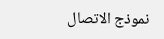نموذج الاتصال